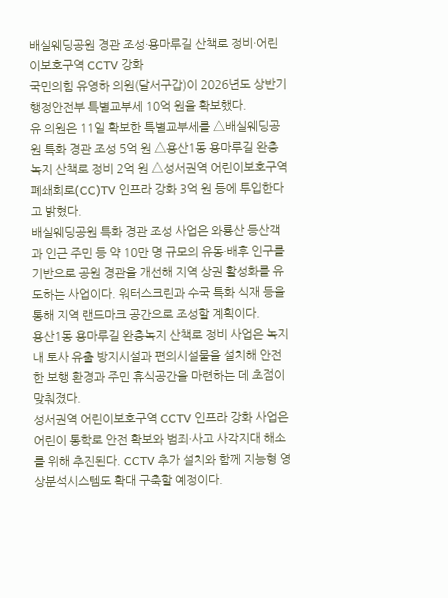배실웨딩공원 경관 조성·용마루길 산책로 정비·어린이보호구역 CCTV 강화
국민의힘 유영하 의원(달서구갑)이 2026년도 상반기 행정안전부 특별교부세 10억 원을 확보했다.
유 의원은 11일 확보한 특별교부세를 △배실웨딩공원 특화 경관 조성 5억 원 △용산1동 용마루길 완충녹지 산책로 정비 2억 원 △성서권역 어린이보호구역 폐쇄회로(CC)TV 인프라 강화 3억 원 등에 투입한다고 밝혔다.
배실웨딩공원 특화 경관 조성 사업은 와룡산 등산객과 인근 주민 등 약 10만 명 규모의 유동·배후 인구를 기반으로 공원 경관을 개선해 지역 상권 활성화를 유도하는 사업이다. 워터스크린과 수국 특화 식재 등을 통해 지역 랜드마크 공간으로 조성할 계획이다.
용산1동 용마루길 완충녹지 산책로 정비 사업은 녹지 내 토사 유출 방지시설과 편의시설물을 설치해 안전한 보행 환경과 주민 휴식공간을 마련하는 데 초점이 맞춰졌다.
성서권역 어린이보호구역 CCTV 인프라 강화 사업은 어린이 통학로 안전 확보와 범죄·사고 사각지대 해소를 위해 추진된다. CCTV 추가 설치와 함께 지능형 영상분석시스템도 확대 구축할 예정이다.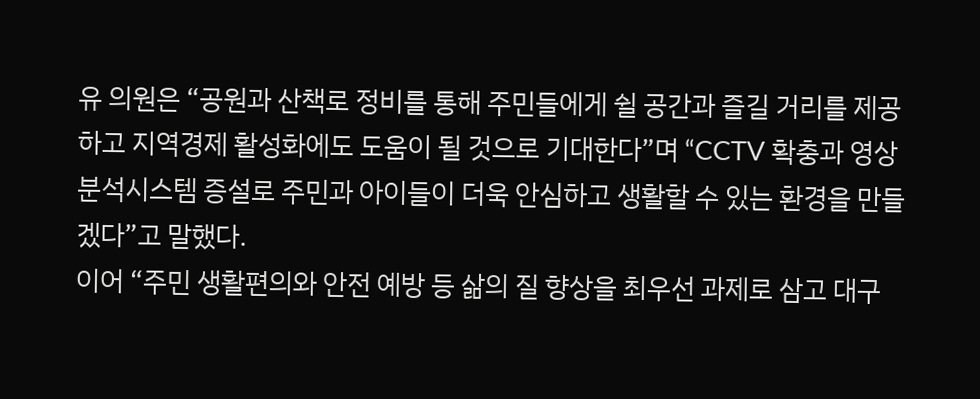유 의원은 “공원과 산책로 정비를 통해 주민들에게 쉴 공간과 즐길 거리를 제공하고 지역경제 활성화에도 도움이 될 것으로 기대한다”며 “CCTV 확충과 영상분석시스템 증설로 주민과 아이들이 더욱 안심하고 생활할 수 있는 환경을 만들겠다”고 말했다.
이어 “주민 생활편의와 안전 예방 등 삶의 질 향상을 최우선 과제로 삼고 대구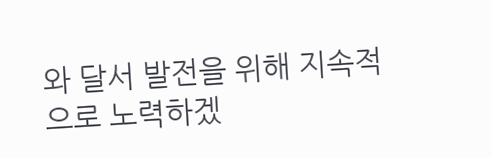와 달서 발전을 위해 지속적으로 노력하겠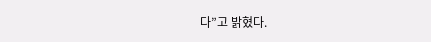다”고 밝혔다.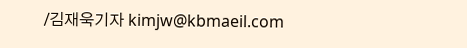/김재욱기자 kimjw@kbmaeil.com